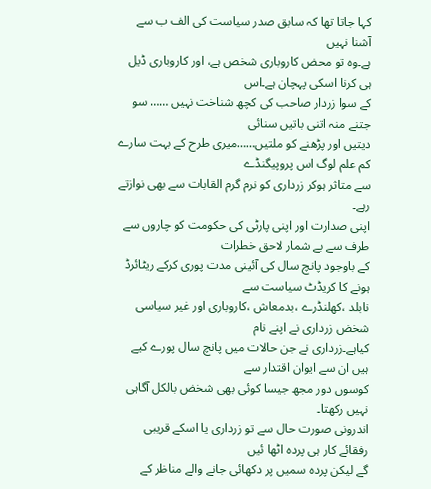کہا جاتا تھا کہ سابق صدر سیاست کی الف ب سے آشنا نہیں
ہے۔وہ تو محض کاروباری شخص ہے، اور کاروباری ڈیل ہی کرنا اسکی پہچان ہے۔اس
کے سوا زردار صاحب کی کچھ شناخت نہیں …… سو جتنے منہ اتنی باتیں سنائی
دیتیں اور پڑھنے کو ملتیں……میری طرح کے بہت سارے کم علم لوگ اس پروپیگنڈے
سے متاثر ہوکر زرداری کو نرم گرم القابات سے بھی نوازتے رہے۔
اپنی صدارت اور اپنی پارٹی کی حکومت کو چاروں سے طرف سے بے شمار لاحق خطرات
کے باوجود پانچ سال کی آئینی مدت پوری کرکے ریٹائرڈ ہونے کا کریڈٹ سیاست سے
نابلد ،کھلنڈرے ،بدمعاش ،کاروباری اور غیر سیاسی شخض زرداری نے اپنے نام
کیاہے۔زرداری نے جن حالات میں پانچ سال پورے کیے ہیں ان سے ایوان اقتدار سے
کوسوں دور مجھ جیسا کوئی بھی شخض بالکل آگاہی نہیں رکھتا۔
اندرونی صورت حال سے تو زرداری یا اسکے قریبی رفقائے کار ہی پردہ اٹھا ئیں
گے لیکن پردہ سمیں پر دکھائی جانے والے مناظر کے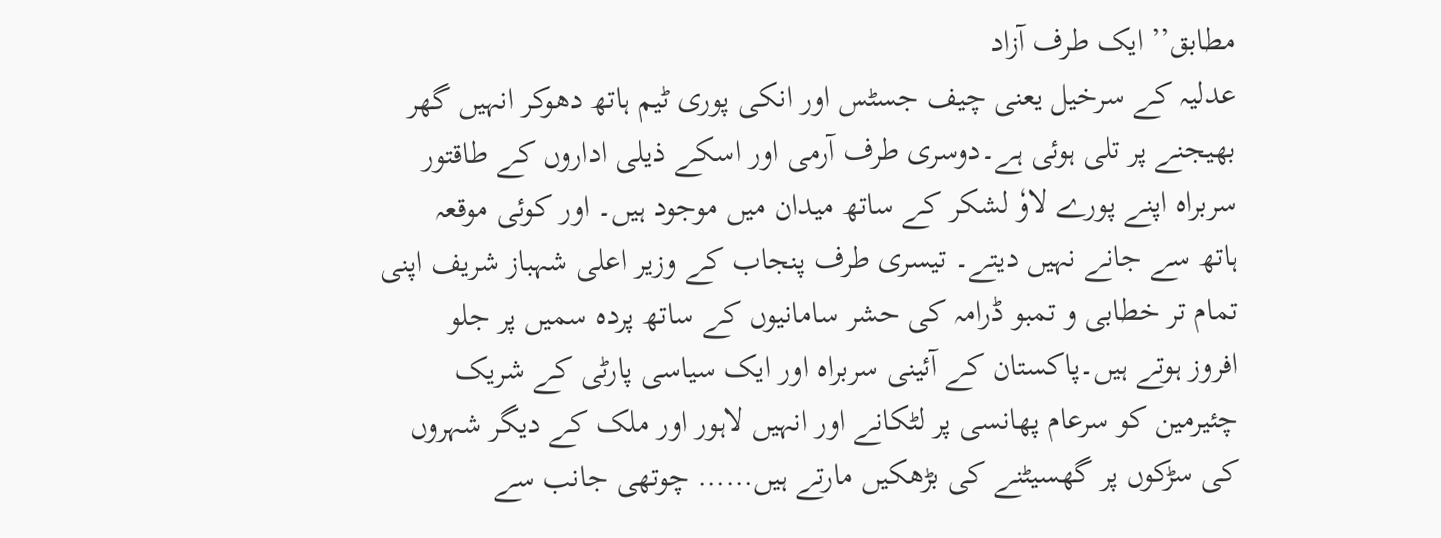مطابق’’ ایک طرف آزاد
عدلیہ کے سرخیل یعنی چیف جسٹس اور انکی پوری ٹیم ہاتھ دھوکر انہیں گھر
بھیجنے پر تلی ہوئی ہے۔دوسری طرف آرمی اور اسکے ذیلی اداروں کے طاقتور
سربراہ اپنے پورے لاوٗ لشکر کے ساتھ میدان میں موجود ہیں۔ اور کوئی موقعہ
ہاتھ سے جانے نہیں دیتے۔ تیسری طرف پنجاب کے وزیر اعلی شہباز شریف اپنی
تمام تر خطابی و تمبو ڈرامہ کی حشر سامانیوں کے ساتھ پردہ سمیں پر جلو
افروز ہوتے ہیں۔پاکستان کے آئینی سربراہ اور ایک سیاسی پارٹی کے شریک
چئیرمین کو سرعام پھانسی پر لٹکانے اور انہیں لاہور اور ملک کے دیگر شہروں
کی سڑکوں پر گھسیٹنے کی بڑھکیں مارتے ہیں…… چوتھی جانب سے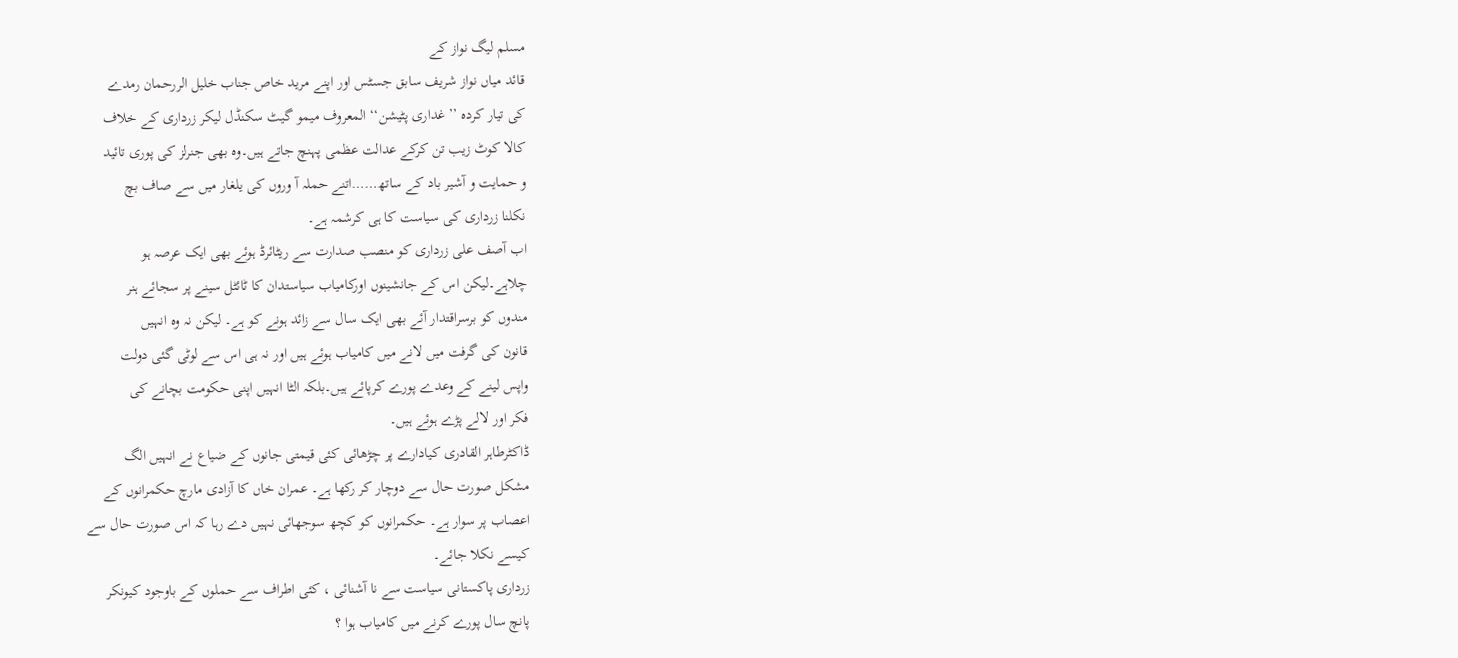مسلم لیگ نواز کے
قائد میاں نواز شریف سابق جسٹس اور اپنے مرید خاص جناب خلیل الررحمان رمدے
کی تیار کردہ ’’ غداری پٹیشن‘‘ المعروف میمو گیٹ سکنڈل لیکر زرداری کے خلاف
کالا کوٹ زیب تن کرکے عدالت عظمی پہنچ جاتے ہیں۔وہ بھی جنرلز کی پوری تائید
و حمایت و آشیر باد کے ساتھ……اتنے حملہ آ وروں کی یلغار میں سے صاف بچ
نکلنا زرداری کی سیاست کا ہی کرشمہ ہے۔
اب آصف علی زرداری کو منصب صدارت سے ریٹائرڈ ہوئے بھی ایک عرصہ ہو
چلاہے۔لیکن اس کے جانشینوں اورکامیاب سیاستدان کا ٹائٹل سینے پر سجائے ہنر
مندوں کو برسراقتدار آئے بھی ایک سال سے زائد ہونے کو ہے۔ لیکن نہ وہ انہیں
قانون کی گرفت میں لانے میں کامیاب ہوئے ہیں اور نہ ہی اس سے لوٹی گئی دولت
واپس لینے کے وعدے پورے کرپائے ہیں۔بلکہ الٹا انہیں اپنی حکومت بچانے کی
فکر اور لالے پڑے ہوئے ہیں۔
ڈاکٹرطاہر القادری کیادارے پر چڑھائی کئی قیمتی جانوں کے ضیاع نے انہیں الگ
مشکل صورت حال سے دوچار کر رکھا ہے۔ عمران خاں کا آزادی مارچ حکمرانوں کے
اعصاب پر سوار ہے۔ حکمرانوں کو کچھ سوجھائی نہیں دے رہا کہ اس صورت حال سے
کیسے نکلا جائے۔
زرداری پاکستانی سیاست سے نا آشنائی ، کئی اطراف سے حملوں کے باوجود کیونکر
پانچ سال پورے کرنے میں کامیاب ہوا ؟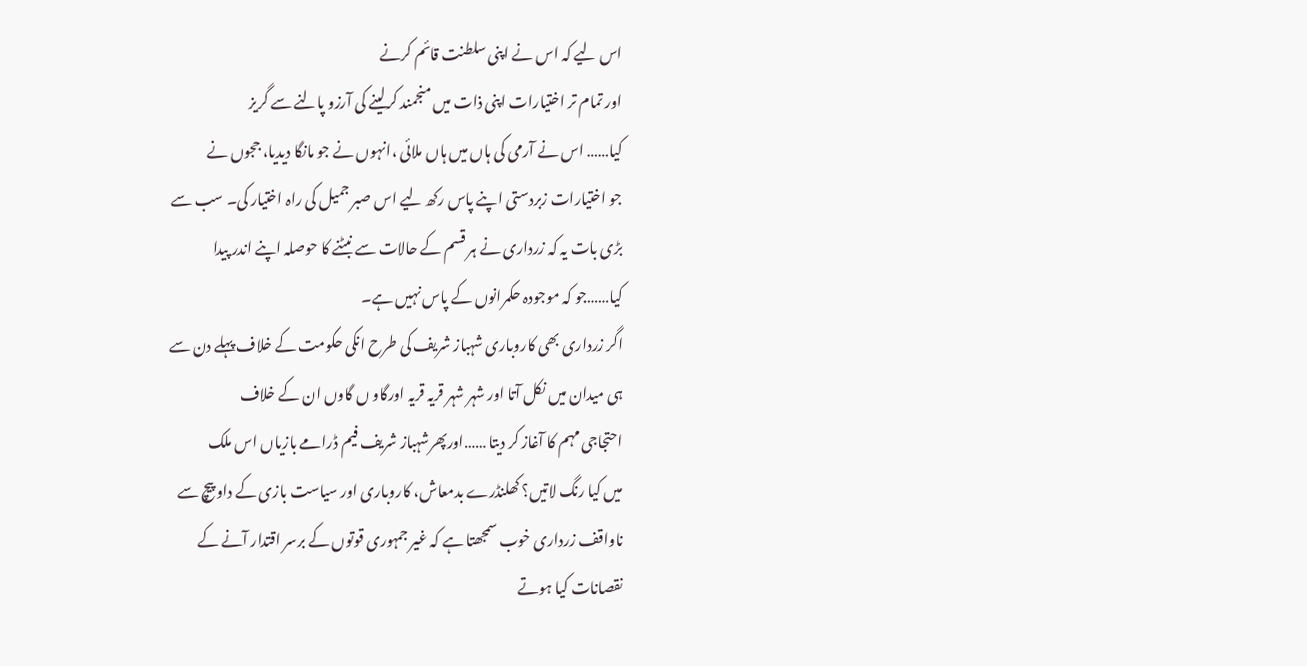اس لیے کہ اس نے اپنی سلطنت قائم کرنے
اور تمام تر اختیارات اپنی ذات میں منجمند کرلینے کی آرزو پالنے سے گریز
کیا…… اس نے آرمی کی ہاں میں ہاں ملائی ،انہوں نے جو مانگا دیدیا، ججوں نے
جو اختیارات زبردستی اپنے پاس رکھ لیے اس صبر جمیل کی راہ اختیار کی۔ سب سے
بڑی بات یہ کہ زرداری نے ہر قسم کے حالات سے نبٹنے کا حوصلہ اپنے اندر پیدا
کیا……جو کہ موجودہ حکمرانوں کے پاس نہیں ہے۔
اگر زرداری بھی کاروباری شہباز شریف کی طرح انکی حکومت کے خلاف پہلے دن سے
ہی میدان میں نکل آتا اور شہر شہر قریہ قریہ اورگاو ں گاوں ان کے خلاف
احتجاجی مہم کا آغاز کر دیتا ……اورپھرشہباز شریف فیم ڈرامے بازیاں اس ملک
میں کیا رنگ لاتیں؟ کھلنڈرے بدمعاش، کاروباری اور سیاست بازی کے داو پیچ سے
ناواقف زرداری خوب سمجھتا ہے کہ غیر جمہوری قوتوں کے برسر اقتدار آنے کے
نقصانات کیا ہوتے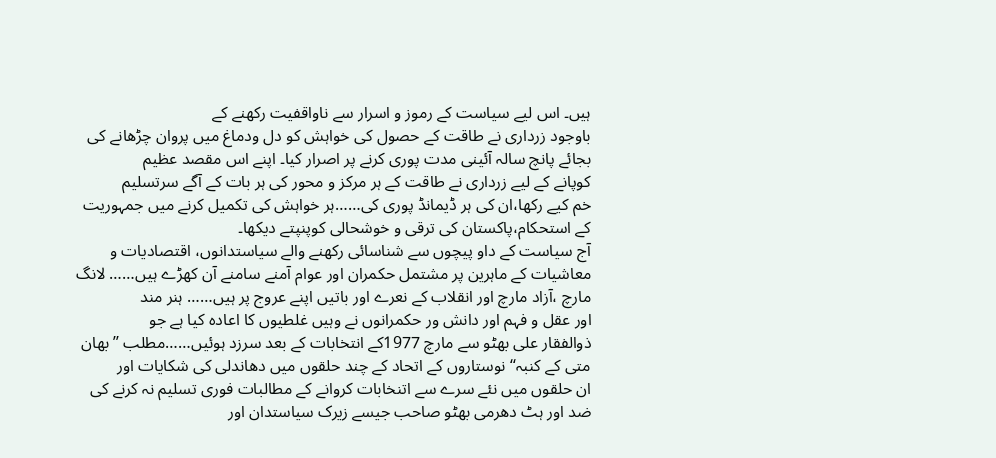ہیں۔ اس لیے سیاست کے رموز و اسرار سے ناواقفیت رکھنے کے
باوجود زرداری نے طاقت کے حصول کی خواہش کو دل ودماغ میں پروان چڑھانے کی
بجائے پانچ سالہ آئینی مدت پوری کرنے پر اصرار کیا۔ اپنے اس مقصد عظیم
کوپانے کے لیے زرداری نے طاقت کے ہر مرکز و محور کی ہر بات کے آگے سرتسلیم
خم کیے رکھا،ان کی ہر ڈیمانڈ پوری کی……ہر خواہش کی تکمیل کرنے میں جمہوریت
کے استحکام،پاکستان کی ترقی و خوشحالی کوپنپتے دیکھا۔
آج سیاست کے داو پیچوں سے شناسائی رکھنے والے سیاستدانوں، اقتصادیات و
معاشیات کے ماہرین پر مشتمل حکمران اور عوام آمنے سامنے آن کھڑے ہیں…… لانگ
مارچ ،آزاد مارچ اور انقلاب کے نعرے اور باتیں اپنے عروج پر ہیں…… ہنر مند
اور عقل و فہم اور دانش ور حکمرانوں نے وہیں غلطیوں کا اعادہ کیا ہے جو
ذوالفقار علی بھٹو سے مارچ 1977کے انتخابات کے بعد سرزد ہوئیں……مطلب ’’بھان
متی کے کنبہ‘‘ نوستاروں کے اتحاد کے چند حلقوں میں دھاندلی کی شکایات اور
ان حلقوں میں نئے سرے سے اتنخابات کروانے کے مطالبات فوری تسلیم نہ کرنے کی
ضد اور ہٹ دھرمی بھٹو صاحب جیسے زیرک سیاستدان اور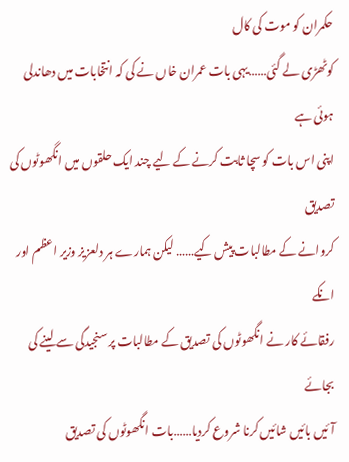حکمران کو موت کی کال
کوٹھڑی لے گئی……یہی بات عمران خاں نے کی کہ انتخابات میں دھاندلی ہوئی ہے
اپنی اس بات کو سچا ثابت کرنے کے لیے چند ایک حلقوں میں انگھوٹوں کی تصدیق
کروانے کے مطالبات پیش کیے…… لیکن ہمارے ہر دلعزیز وزیر اعظم اور انکے
رفقائے کار نے انگھوٹوں کی تصدیق کے مطالبات پر سنجیدگی سے لینے کی بجائے
آئیں بائیں شائیں کرنا شروع کردیا……بات انگھوٹوں کی تصدیق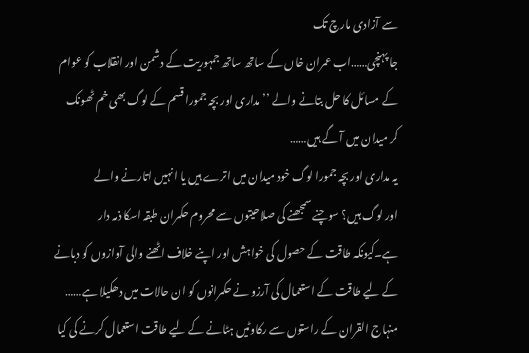سے آزادی مارچ تک
جا پہنچی……اب عمران خاں کے ساتھ ساتھ جمہوریت کے دشمن اور انقلاب کو عوام
کے مسائل کا حل بتانے والے ’’ مداری اور بچہ جمورا قسم کے لوگ بھی خم ٹھونک
کر میدان میں آ گے ہیں……
یہ مداری اور بچہ جمورا لوگ خود میدان میں اترے ہیں یا انہیں اتارنے والے
اور لوگ ہیں؟ سوچنے سمجھنے کی صلاحیتوں سے محروم حکمران طبقہ اسکا ذمہ دار
ہے۔کیونکہ طاقت کے حصول کی خواہش اور اپنے خلاف اٹھنے والی آوازوں کو دبانے
کے لیے طاقت کے استعمال کی آرزو نے حکمرانوں کو ان حالات میں دھکیلا ہے……
منہاج القران کے راستوں سے رکاوٹیں ہٹانے کے لیے طاقت استعمال کرنے کی کیا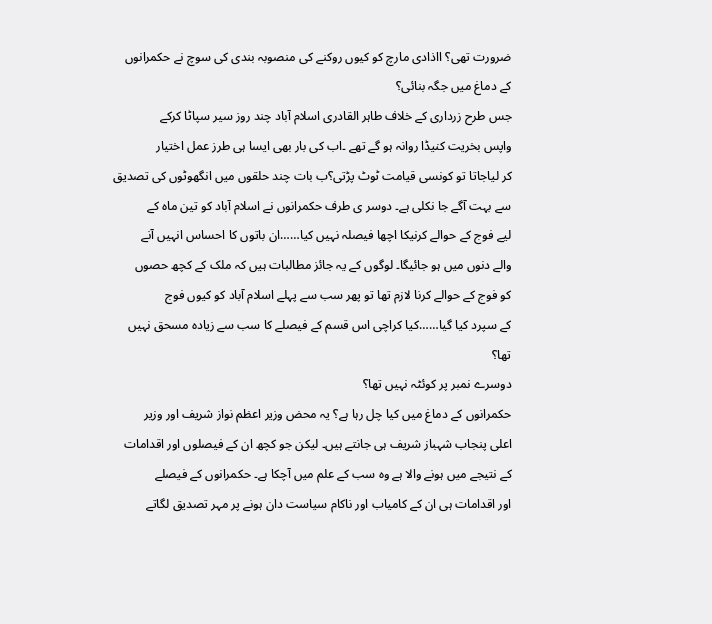ضرورت تھی؟ ااذادی مارچ کو کیوں روکنے کی منصوبہ بندی کی سوچ نے حکمرانوں
کے دماغ میں جگہ بنائی؟
جس طرح زرداری کے خلاف طاہر القادری اسلام آباد چند روز سیر سپاٹا کرکے
واپس بخریت کنیڈا روانہ ہو گے تھے ۔اب کی بار بھی ایسا ہی طرز عمل اختیار
کر لیاجاتا تو کونسی قیامت ٹوٹ پڑتی؟ب بات چند حلقوں میں انگھوٹوں کی تصدیق
سے بہت آگے جا نکلی ہے۔ دوسر ی طرف حکمرانوں نے اسلام آباد کو تین ماہ کے
لیے فوج کے حوالے کرنیکا اچھا فیصلہ نہیں کیا……ان باتوں کا احساس انہیں آنے
والے دنوں میں ہو جائیگا۔ لوگوں کے یہ جائز مطالبات ہیں کہ ملک کے کچھ حصوں
کو فوج کے حوالے کرنا لازم تھا تو پھر سب سے پہلے اسلام آباد کو کیوں فوج
کے سپرد کیا گیا……کیا کراچی اس قسم کے فیصلے کا سب سے زیادہ مسحق نہیں تھا؟
دوسرے نمبر پر کوئٹہ نہیں تھا؟
حکمرانوں کے دماغ میں کیا چل رہا ہے؟ یہ محض وزیر اعظم نواز شریف اور وزیر
اعلی پنجاب شہباز شریف ہی جانتے ہیں۔ لیکن جو کچھ ان کے فیصلوں اور اقدامات
کے نتیجے میں ہونے والا ہے وہ سب کے علم میں آچکا ہے۔ حکمرانوں کے فیصلے
اور اقدامات ہی ان کے کامیاب اور ناکام سیاست دان ہونے پر مہر تصدیق لگاتے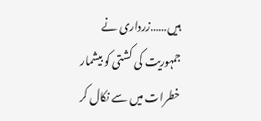ہیں……زرداری نے جمہوریت کی کشتی کو بیشمار خطرات میں سے نکال کر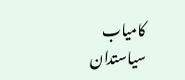کامیاب
سیاستدان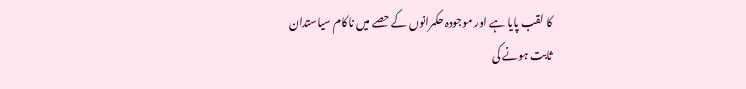کا لقب پایا ہے اور موجودہ حکمرانوں کے حصے میں ناکام سیاستدان
ثابت ہونے کی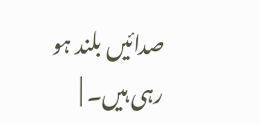صدائیں بلند ہو رہی ہیں۔ |